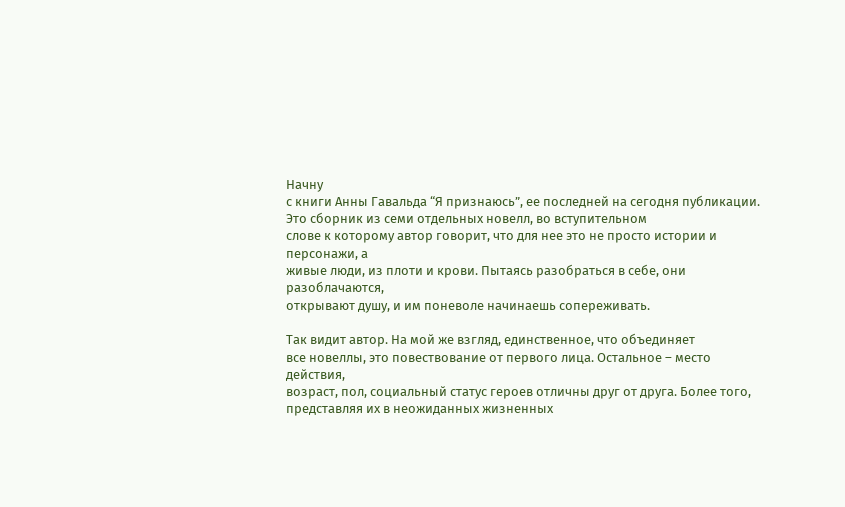Начну
с книги Анны Гавальда “Я признаюсь”, ее последней на сегодня публикации. Это сборник из семи отдельных новелл, во вступительном
слове к которому автор говорит, что для нее это не просто истории и персонажи, а
живые люди, из плоти и крови. Пытаясь разобраться в себе, они разоблачаются,
открывают душу, и им поневоле начинаешь сопереживать.

Так видит автор. На мой же взгляд, единственное, что объединяет
все новеллы, это повествование от первого лица. Остальное – место действия,
возраст, пол, социальный статус героев отличны друг от друга. Более того,
представляя их в неожиданных жизненных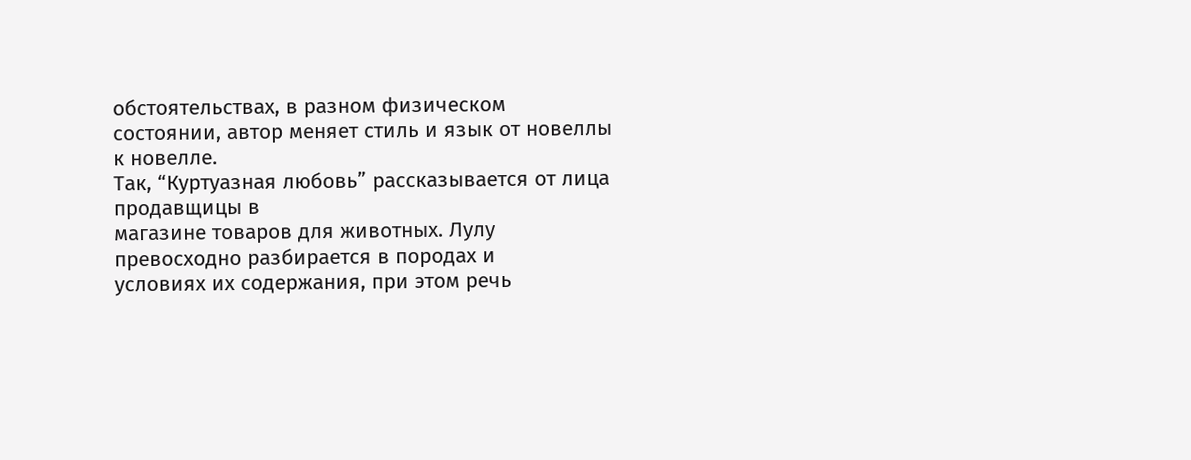обстоятельствах, в разном физическом
состоянии, автор меняет стиль и язык от новеллы к новелле.
Так, “Куртуазная любовь” рассказывается от лица продавщицы в
магазине товаров для животных. Лулу превосходно разбирается в породах и
условиях их содержания, при этом речь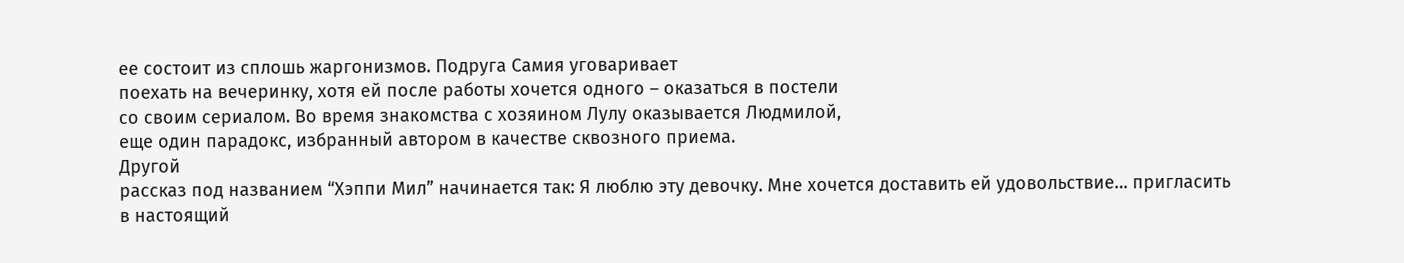ее состоит из сплошь жаргонизмов. Подруга Самия уговаривает
поехать на вечеринку, хотя ей после работы хочется одного – оказаться в постели
со своим сериалом. Во время знакомства с хозяином Лулу оказывается Людмилой,
еще один парадокс, избранный автором в качестве сквозного приема.
Другой
рассказ под названием “Хэппи Мил” начинается так: Я люблю эту девочку. Мне хочется доставить ей удовольствие… пригласить
в настоящий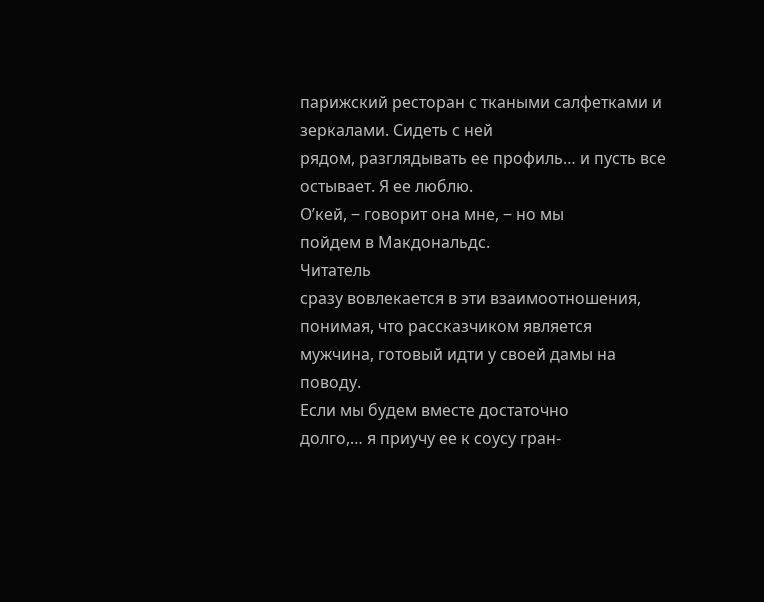парижский ресторан с ткаными салфетками и зеркалами. Сидеть с ней
рядом, разглядывать ее профиль… и пусть все остывает. Я ее люблю.
О’кей, ‒ говорит она мне, ‒ но мы
пойдем в Макдональдс.
Читатель
сразу вовлекается в эти взаимоотношения, понимая, что рассказчиком является
мужчина, готовый идти у своей дамы на поводу.
Если мы будем вместе достаточно
долго,… я приучу ее к соусу гран-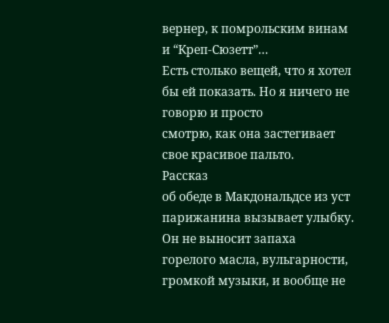вернер, к помрольским винам и “Креп-Сюзетт”…
Есть столько вещей, что я хотел бы ей показать. Но я ничего не говорю и просто
смотрю, как она застегивает свое красивое пальто.
Рассказ
об обеде в Макдональдсе из уст парижанина вызывает улыбку. Он не выносит запаха
горелого масла, вульгарности, громкой музыки, и вообще не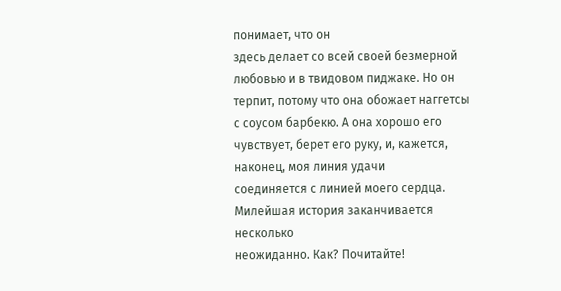понимает, что он
здесь делает со всей своей безмерной
любовью и в твидовом пиджаке. Но он терпит, потому что она обожает наггетсы
с соусом барбекю. А она хорошо его чувствует, берет его руку, и, кажется, наконец, моя линия удачи
соединяется с линией моего сердца. Милейшая история заканчивается несколько
неожиданно. Как? Почитайте!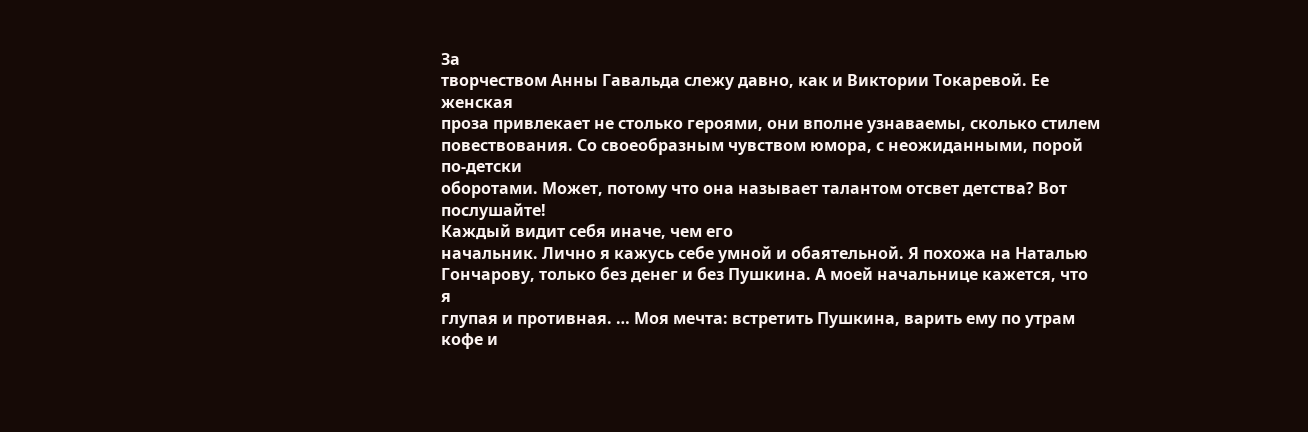За
творчеством Анны Гавальда слежу давно, как и Виктории Токаревой. Ее женская
проза привлекает не столько героями, они вполне узнаваемы, сколько стилем
повествования. Со своеобразным чувством юмора, с неожиданными, порой по-детски
оборотами. Может, потому что она называет талантом отсвет детства? Вот послушайте!
Каждый видит себя иначе, чем его
начальник. Лично я кажусь себе умной и обаятельной. Я похожа на Наталью
Гончарову, только без денег и без Пушкина. А моей начальнице кажется, что я
глупая и противная. … Моя мечта: встретить Пушкина, варить ему по утрам кофе и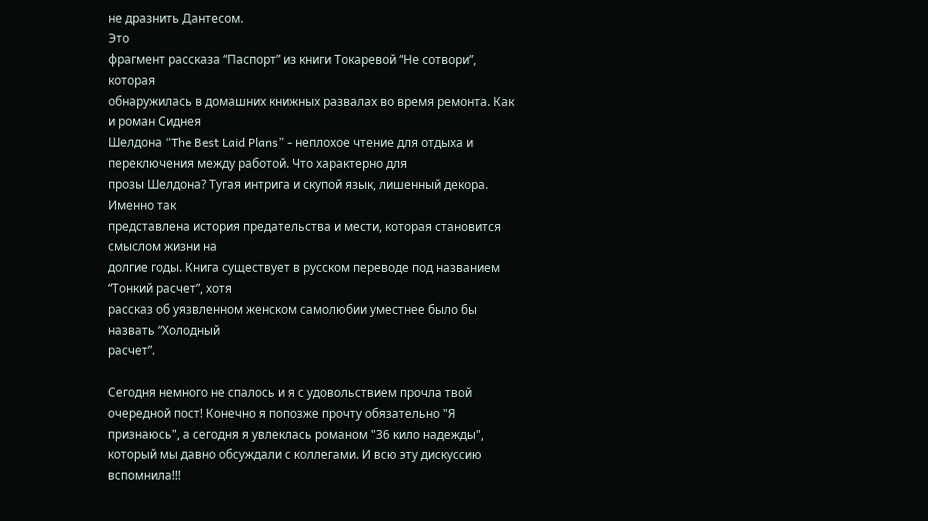не дразнить Дантесом.
Это
фрагмент рассказа “Паспорт” из книги Токаревой “Не сотвори”, которая
обнаружилась в домашних книжных развалах во время ремонта. Как и роман Сиднея
Шелдона “The Best Laid Plans” - неплохое чтение для отдыха и переключения между работой. Что характерно для
прозы Шелдона? Тугая интрига и скупой язык, лишенный декора. Именно так
представлена история предательства и мести, которая становится смыслом жизни на
долгие годы. Книга существует в русском переводе под названием “Тонкий расчет”, хотя
рассказ об уязвленном женском самолюбии уместнее было бы назвать “Холодный
расчет”.

Сегодня немного не спалось и я с удовольствием прочла твой очередной пост! Конечно я попозже прочту обязательно "Я признаюсь", а сегодня я увлеклась романом "36 кило надежды", который мы давно обсуждали с коллегами. И всю эту дискуссию вспомнила!!!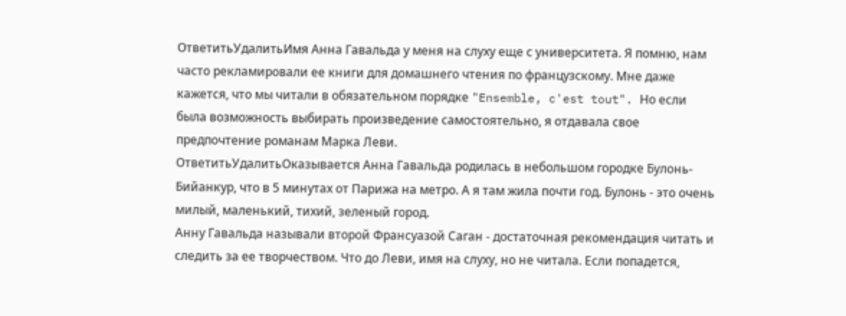ОтветитьУдалитьИмя Анна Гавальда у меня на слуху еще с университета. Я помню, нам часто рекламировали ее книги для домашнего чтения по французскому. Мне даже кажется, что мы читали в обязательном порядке "Ensemble, c'est tout". Но если была возможность выбирать произведение самостоятельно, я отдавала свое предпочтение романам Марка Леви.
ОтветитьУдалитьОказывается Анна Гавальда родилась в небольшом городке Булонь-Бийанкур, что в 5 минутах от Парижа на метро. А я там жила почти год. Булонь - это очень милый, маленький, тихий, зеленый город.
Анну Гавальда называли второй Франсуазой Саган - достаточная рекомендация читать и следить за ее творчеством. Что до Леви, имя на слуху, но не читала. Если попадется,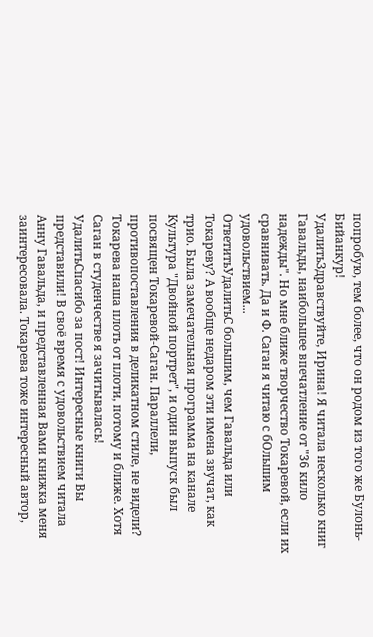попробую, тем более, что он родом из того же Булонь-Бийанкур!
УдалитьЗдравствуйте, Ирина! Я читала несколько книг Гавальды, наибольшее впечатление от "36 кило надежды". Но мне ближе творчество Токаревой, если их сравнивать. Да и Ф. Саган я читаю с бОльшим удовольствием...
ОтветитьУдалитьС большим, чем Гавальда или Токареву? А вообще недаром эти имена звучат, как трио. Была замечательная программа на канале Культура "Двойной портрет", и один выпуск был посвящен Токаревой-Саган. Параллели, противопоставления в деликатном стиле, не видели? Токарева наша плоть от плоти, потому и ближе. Хотя Саган в студенчестве я зачитывалась!
УдалитьСпасибо за пост! Интересные книги Вы представили! В своё время с удовольствием читала Анну Гавальда, и представленная Вами книжка меня заинтересовала. Токарева тоже интересный автор,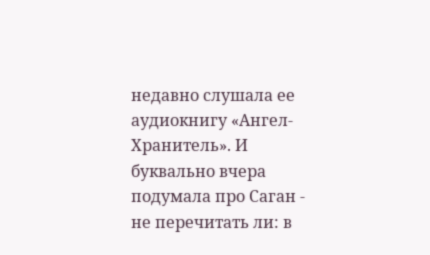недавно слушала ее аудиокнигу «Ангел-Хранитель». И буквально вчера подумала про Саган - не перечитать ли: в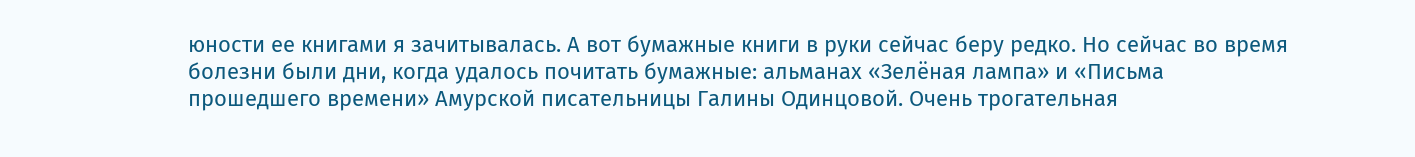юности ее книгами я зачитывалась. А вот бумажные книги в руки сейчас беру редко. Но сейчас во время болезни были дни, когда удалось почитать бумажные: альманах «Зелёная лампа» и «Письма прошедшего времени» Амурской писательницы Галины Одинцовой. Очень трогательная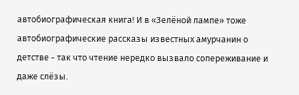автобиографическая книга! И в «Зелёной лампе» тоже автобиографические рассказы известных амурчанин о детстве - так что чтение нередко вызвало сопереживание и даже слёзы.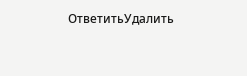ОтветитьУдалить